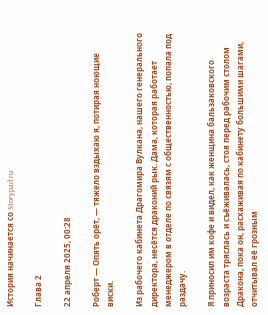История начинается со Storypad.ru

Глава 2

22 апреля 2025, 00:28

Роберт — Опять орёт, — тяжело вздыхаю я, потирая ноющие виски.

Из рабочего кабинета Драгомира Вулкана, нашего генерального директора, несётся драконий рык. Дама, которая работает менеджером в отделе по связям с общественностью, попала под раздачу.

Я приносил им кофе и видел, как женщина бальзаковского возраста тряслась и съёживалась, стоя перед рабочим столом Дракона, пока он, расхаживая по кабинету большими шагами, отчитывал её грозным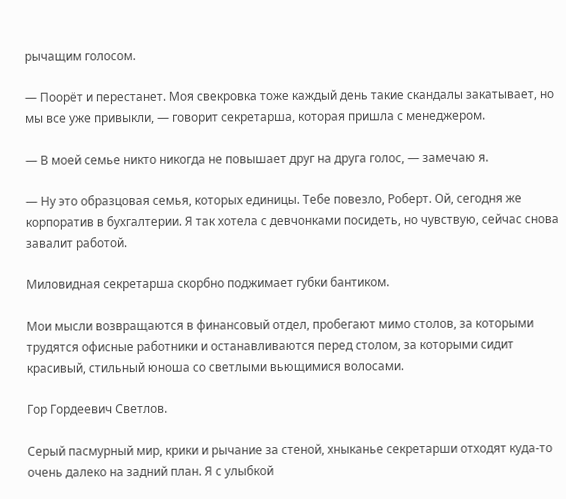рычащим голосом.

— Поорёт и перестанет. Моя свекровка тоже каждый день такие скандалы закатывает, но мы все уже привыкли, — говорит секретарша, которая пришла с менеджером.

— В моей семье никто никогда не повышает друг на друга голос, — замечаю я.

— Ну это образцовая семья, которых единицы. Тебе повезло, Роберт. Ой, сегодня же корпоратив в бухгалтерии. Я так хотела с девчонками посидеть, но чувствую, сейчас снова завалит работой.

Миловидная секретарша скорбно поджимает губки бантиком.

Мои мысли возвращаются в финансовый отдел, пробегают мимо столов, за которыми трудятся офисные работники и останавливаются перед столом, за которыми сидит красивый, стильный юноша со светлыми вьющимися волосами.

Гор Гордеевич Светлов.

Серый пасмурный мир, крики и рычание за стеной, хныканье секретарши отходят куда-то очень далеко на задний план. Я с улыбкой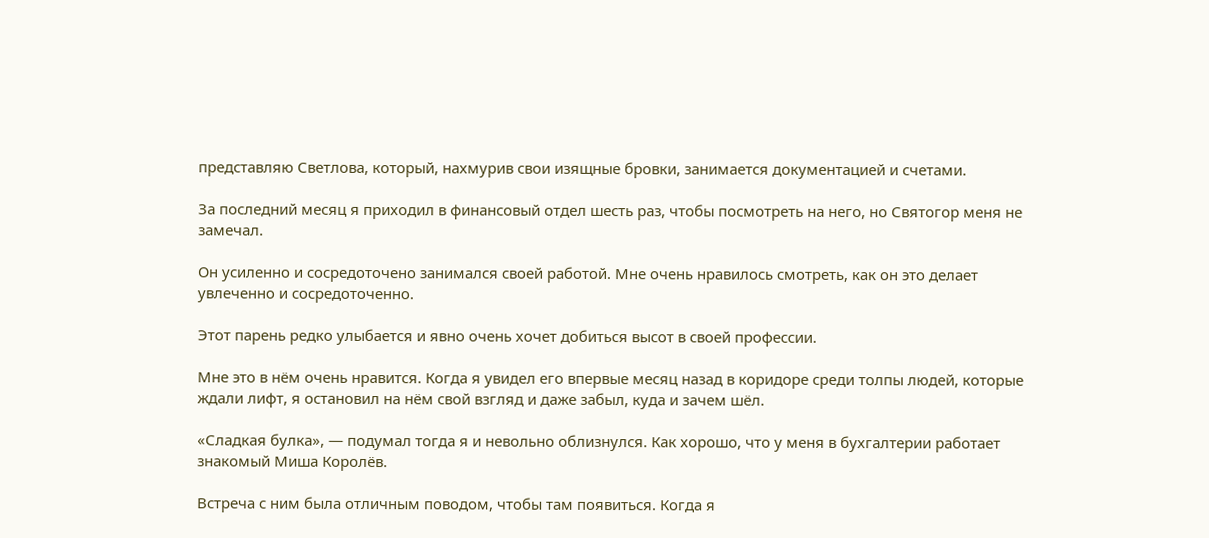представляю Светлова, который, нахмурив свои изящные бровки, занимается документацией и счетами.

За последний месяц я приходил в финансовый отдел шесть раз, чтобы посмотреть на него, но Святогор меня не замечал.

Он усиленно и сосредоточено занимался своей работой. Мне очень нравилось смотреть, как он это делает увлеченно и сосредоточенно.

Этот парень редко улыбается и явно очень хочет добиться высот в своей профессии.

Мне это в нём очень нравится. Когда я увидел его впервые месяц назад в коридоре среди толпы людей, которые ждали лифт, я остановил на нём свой взгляд и даже забыл, куда и зачем шёл.

«Сладкая булка», — подумал тогда я и невольно облизнулся. Как хорошо, что у меня в бухгалтерии работает знакомый Миша Королёв.

Встреча с ним была отличным поводом, чтобы там появиться. Когда я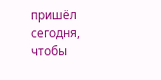пришёл сегодня, чтобы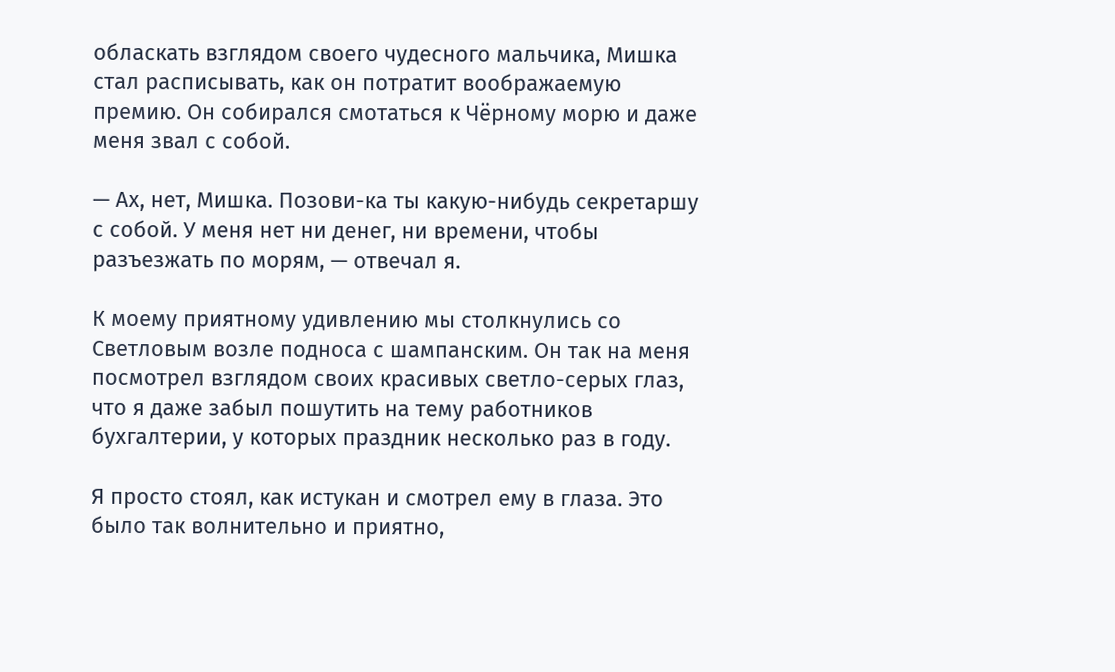обласкать взглядом своего чудесного мальчика, Мишка стал расписывать, как он потратит воображаемую премию. Он собирался смотаться к Чёрному морю и даже меня звал с собой.

— Ах, нет, Мишка. Позови-ка ты какую-нибудь секретаршу с собой. У меня нет ни денег, ни времени, чтобы разъезжать по морям, — отвечал я.

К моему приятному удивлению мы столкнулись со Светловым возле подноса с шампанским. Он так на меня посмотрел взглядом своих красивых светло-серых глаз, что я даже забыл пошутить на тему работников бухгалтерии, у которых праздник несколько раз в году.

Я просто стоял, как истукан и смотрел ему в глаза. Это было так волнительно и приятно,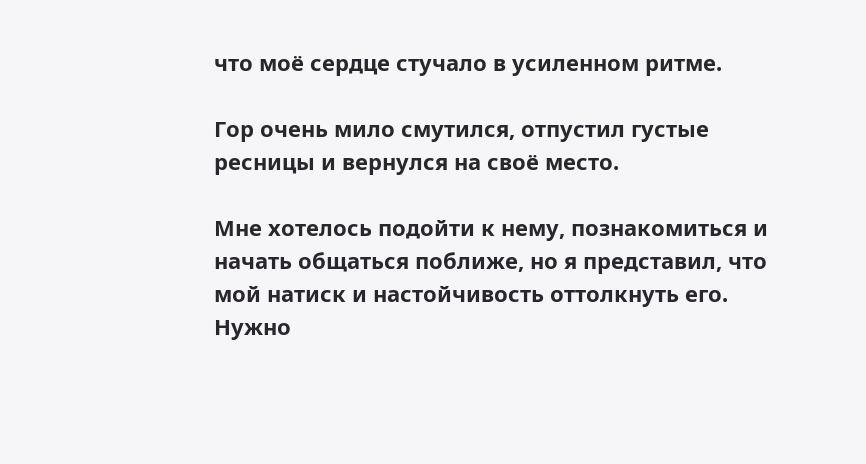что моё сердце стучало в усиленном ритме.

Гор очень мило смутился, отпустил густые ресницы и вернулся на своё место.

Мне хотелось подойти к нему, познакомиться и начать общаться поближе, но я представил, что мой натиск и настойчивость оттолкнуть его. Нужно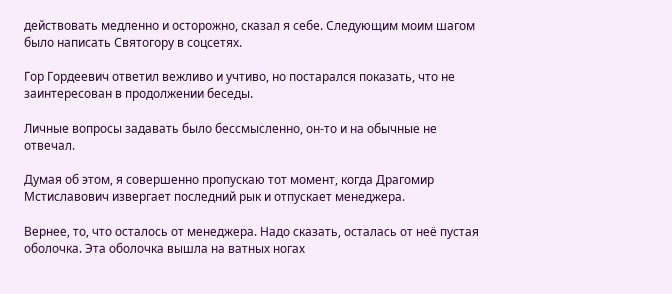действовать медленно и осторожно, сказал я себе. Следующим моим шагом было написать Святогору в соцсетях.

Гор Гордеевич ответил вежливо и учтиво, но постарался показать, что не заинтересован в продолжении беседы.

Личные вопросы задавать было бессмысленно, он-то и на обычные не отвечал.

Думая об этом, я совершенно пропускаю тот момент, когда Драгомир Мстиславович извергает последний рык и отпускает менеджера.

Вернее, то, что осталось от менеджера. Надо сказать, осталась от неё пустая оболочка. Эта оболочка вышла на ватных ногах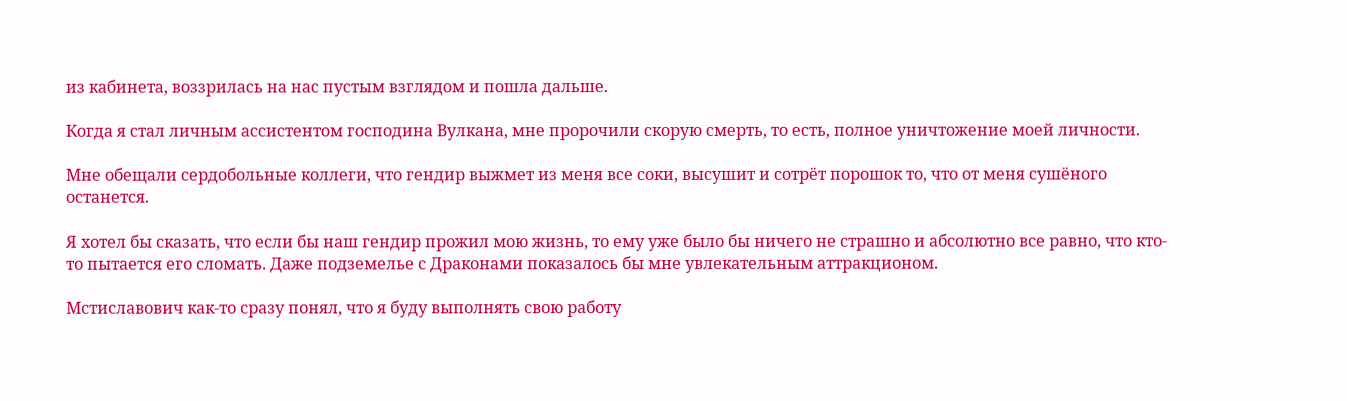из кабинета, воззрилась на нас пустым взглядом и пошла дальше.

Когда я стал личным ассистентом господина Вулкана, мне пророчили скорую смерть, то есть, полное уничтожение моей личности.

Мне обещали сердобольные коллеги, что гендир выжмет из меня все соки, высушит и сотрёт порошок то, что от меня сушёного останется.

Я хотел бы сказать, что если бы наш гендир прожил мою жизнь, то ему уже было бы ничего не страшно и абсолютно все равно, что кто-то пытается его сломать. Даже подземелье с Драконами показалось бы мне увлекательным аттракционом.

Мстиславович как-то сразу понял, что я буду выполнять свою работу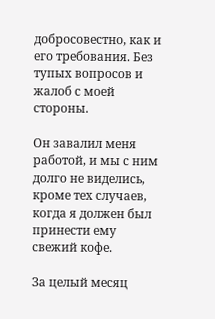добросовестно, как и его требования. Без тупых вопросов и жалоб с моей стороны.

Он завалил меня работой, и мы с ним долго не виделись, кроме тех случаев, когда я должен был принести ему свежий кофе.

За целый месяц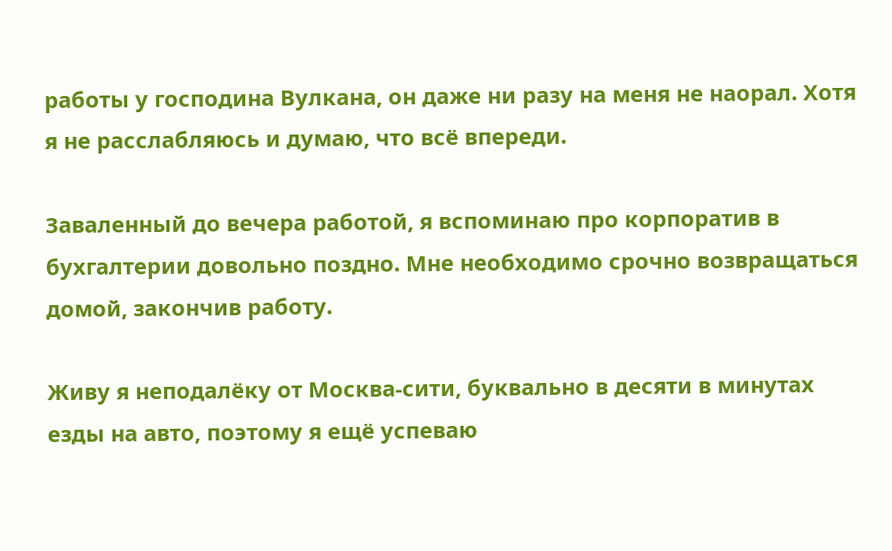работы у господина Вулкана, он даже ни разу на меня не наорал. Хотя я не расслабляюсь и думаю, что всё впереди.

Заваленный до вечера работой, я вспоминаю про корпоратив в бухгалтерии довольно поздно. Мне необходимо срочно возвращаться домой, закончив работу.

Живу я неподалёку от Москва-сити, буквально в десяти в минутах езды на авто, поэтому я ещё успеваю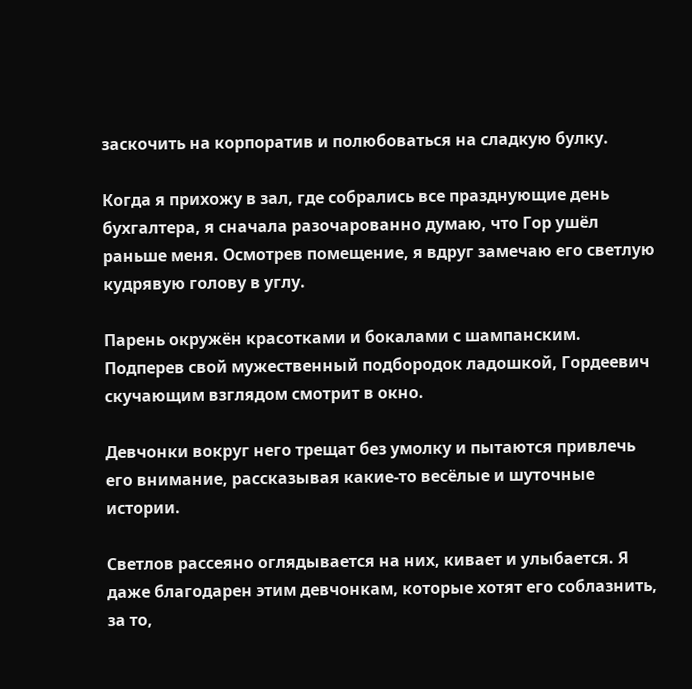заскочить на корпоратив и полюбоваться на сладкую булку.

Когда я прихожу в зал, где собрались все празднующие день бухгалтера, я сначала разочарованно думаю, что Гор ушёл раньше меня. Осмотрев помещение, я вдруг замечаю его светлую кудрявую голову в углу.

Парень окружён красотками и бокалами с шампанским. Подперев свой мужественный подбородок ладошкой, Гордеевич скучающим взглядом смотрит в окно.

Девчонки вокруг него трещат без умолку и пытаются привлечь его внимание, рассказывая какие-то весёлые и шуточные истории.

Светлов рассеяно оглядывается на них, кивает и улыбается. Я даже благодарен этим девчонкам, которые хотят его соблазнить, за то,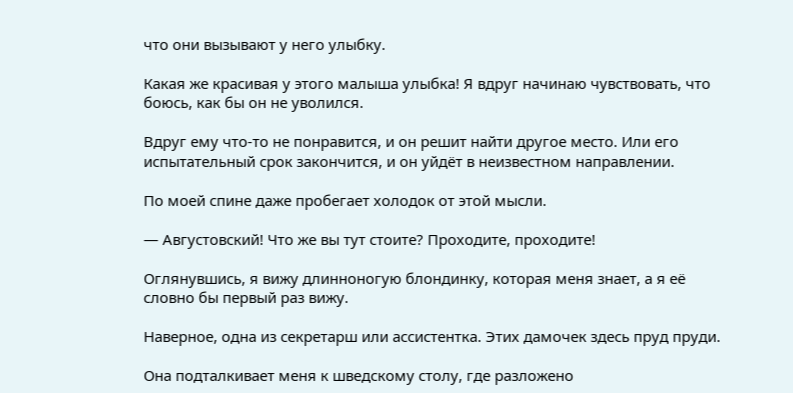что они вызывают у него улыбку.

Какая же красивая у этого малыша улыбка! Я вдруг начинаю чувствовать, что боюсь, как бы он не уволился.

Вдруг ему что-то не понравится, и он решит найти другое место. Или его испытательный срок закончится, и он уйдёт в неизвестном направлении.

По моей спине даже пробегает холодок от этой мысли.

— Августовский! Что же вы тут стоите? Проходите, проходите!

Оглянувшись, я вижу длинноногую блондинку, которая меня знает, а я её словно бы первый раз вижу.

Наверное, одна из секретарш или ассистентка. Этих дамочек здесь пруд пруди.

Она подталкивает меня к шведскому столу, где разложено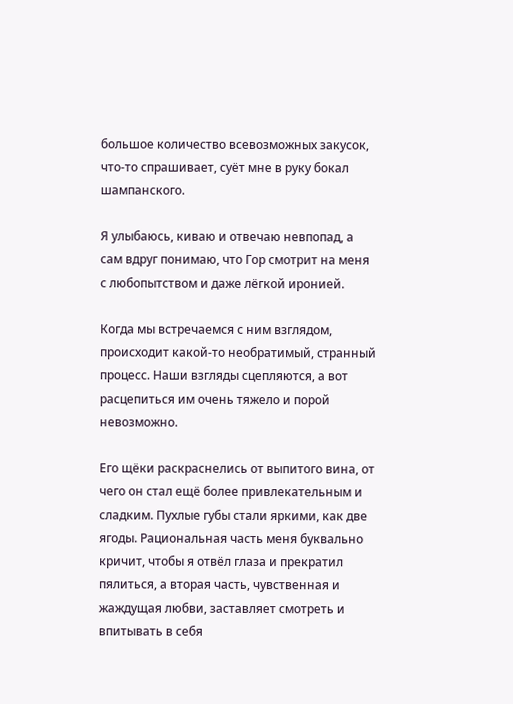большое количество всевозможных закусок, что-то спрашивает, суёт мне в руку бокал шампанского.

Я улыбаюсь, киваю и отвечаю невпопад, а сам вдруг понимаю, что Гор смотрит на меня с любопытством и даже лёгкой иронией.

Когда мы встречаемся с ним взглядом, происходит какой-то необратимый, странный процесс. Наши взгляды сцепляются, а вот расцепиться им очень тяжело и порой невозможно.

Его щёки раскраснелись от выпитого вина, от чего он стал ещё более привлекательным и сладким. Пухлые губы стали яркими, как две ягоды. Рациональная часть меня буквально кричит, чтобы я отвёл глаза и прекратил пялиться, а вторая часть, чувственная и жаждущая любви, заставляет смотреть и впитывать в себя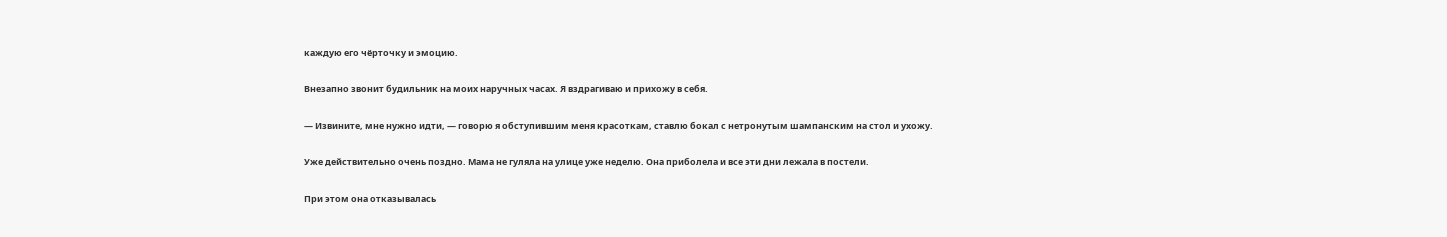каждую его чёрточку и эмоцию.

Внезапно звонит будильник на моих наручных часах. Я вздрагиваю и прихожу в себя.

— Извините, мне нужно идти, — говорю я обступившим меня красоткам, ставлю бокал с нетронутым шампанским на стол и ухожу.

Уже действительно очень поздно. Мама не гуляла на улице уже неделю. Она приболела и все эти дни лежала в постели.

При этом она отказывалась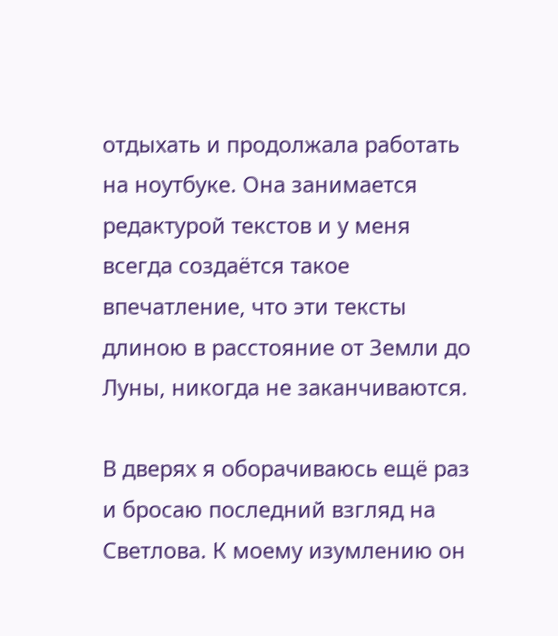отдыхать и продолжала работать на ноутбуке. Она занимается редактурой текстов и у меня всегда создаётся такое впечатление, что эти тексты длиною в расстояние от Земли до Луны, никогда не заканчиваются.

В дверях я оборачиваюсь ещё раз и бросаю последний взгляд на Светлова. К моему изумлению он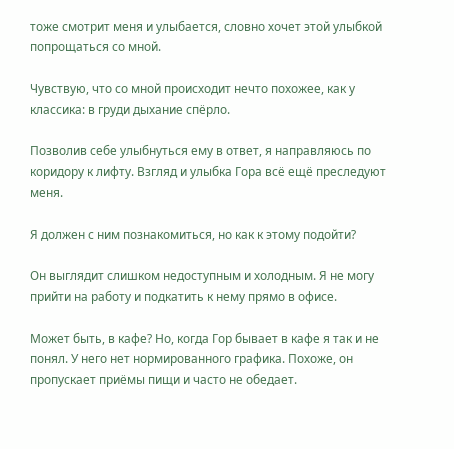тоже смотрит меня и улыбается, словно хочет этой улыбкой попрощаться со мной.

Чувствую, что со мной происходит нечто похожее, как у классика: в груди дыхание спёрло.

Позволив себе улыбнуться ему в ответ, я направляюсь по коридору к лифту. Взгляд и улыбка Гора всё ещё преследуют меня.

Я должен с ним познакомиться, но как к этому подойти?

Он выглядит слишком недоступным и холодным. Я не могу прийти на работу и подкатить к нему прямо в офисе.

Может быть, в кафе? Но, когда Гор бывает в кафе я так и не понял. У него нет нормированного графика. Похоже, он пропускает приёмы пищи и часто не обедает.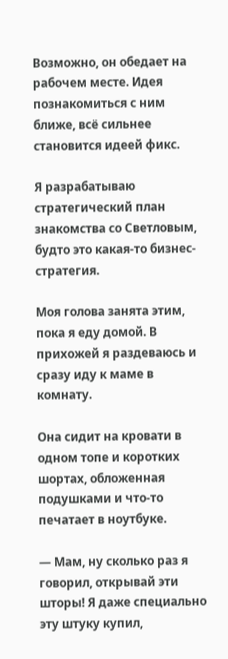Возможно, он обедает на рабочем месте. Идея познакомиться с ним ближе, всё сильнее становится идеей фикс.

Я разрабатываю стратегический план знакомства со Светловым, будто это какая-то бизнес-стратегия.

Моя голова занята этим, пока я еду домой. В прихожей я раздеваюсь и сразу иду к маме в комнату.

Она сидит на кровати в одном топе и коротких шортах, обложенная подушками и что-то печатает в ноутбуке.

— Мам, ну сколько раз я говорил, открывай эти шторы! Я даже специально эту штуку купил,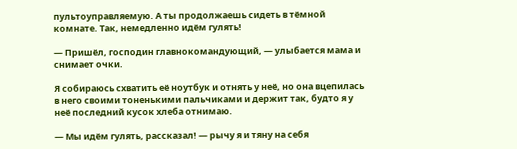пультоуправляемую. А ты продолжаешь сидеть в тёмной комнате. Так, немедленно идём гулять!

— Пришёл, господин главнокомандующий, — улыбается мама и снимает очки.

Я собираюсь схватить её ноутбук и отнять у неё, но она вцепилась в него своими тоненькими пальчиками и держит так, будто я у неё последний кусок хлеба отнимаю.

— Мы идём гулять, рассказал! — рычу я и тяну на себя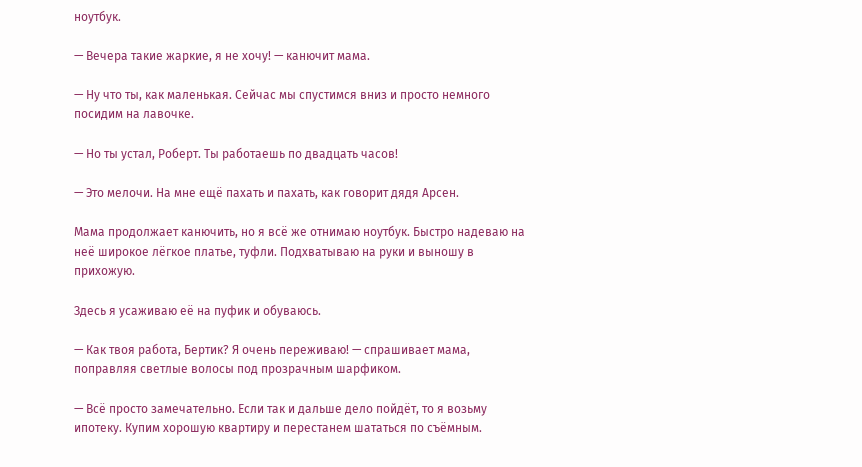ноутбук.

— Вечера такие жаркие, я не хочу! — канючит мама.

— Ну что ты, как маленькая. Сейчас мы спустимся вниз и просто немного посидим на лавочке.

— Но ты устал, Роберт. Ты работаешь по двадцать часов!

— Это мелочи. На мне ещё пахать и пахать, как говорит дядя Арсен.

Мама продолжает канючить, но я всё же отнимаю ноутбук. Быстро надеваю на неё широкое лёгкое платье, туфли. Подхватываю на руки и выношу в прихожую.

Здесь я усаживаю её на пуфик и обуваюсь.

— Как твоя работа, Бертик? Я очень переживаю! — спрашивает мама, поправляя светлые волосы под прозрачным шарфиком.

— Всё просто замечательно. Если так и дальше дело пойдёт, то я возьму ипотеку. Купим хорошую квартиру и перестанем шататься по съёмным.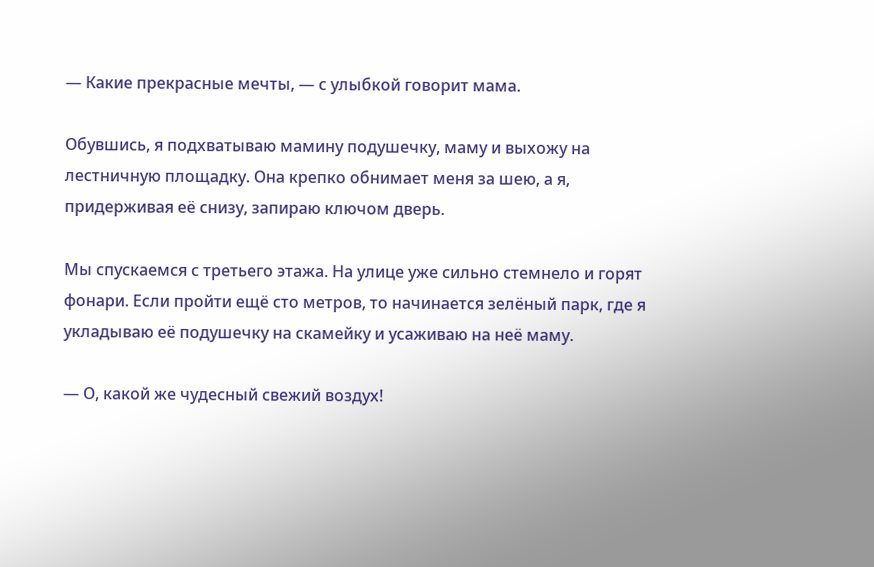— Какие прекрасные мечты, — с улыбкой говорит мама.

Обувшись, я подхватываю мамину подушечку, маму и выхожу на лестничную площадку. Она крепко обнимает меня за шею, а я, придерживая её снизу, запираю ключом дверь.

Мы спускаемся с третьего этажа. На улице уже сильно стемнело и горят фонари. Если пройти ещё сто метров, то начинается зелёный парк, где я укладываю её подушечку на скамейку и усаживаю на неё маму.

— О, какой же чудесный свежий воздух!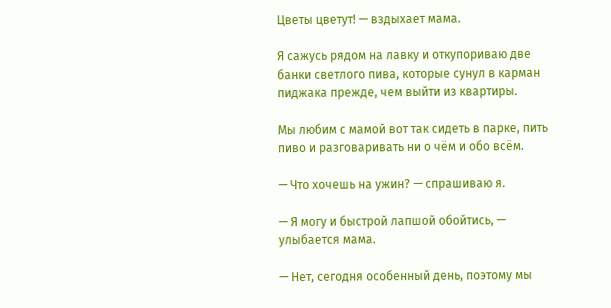Цветы цветут! — вздыхает мама.

Я сажусь рядом на лавку и откупориваю две банки светлого пива, которые сунул в карман пиджака прежде, чем выйти из квартиры.

Мы любим с мамой вот так сидеть в парке, пить пиво и разговаривать ни о чём и обо всём.

— Что хочешь на ужин? — спрашиваю я.

— Я могу и быстрой лапшой обойтись, — улыбается мама.

— Нет, сегодня особенный день, поэтому мы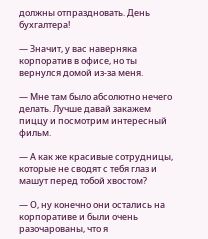должны отпраздновать. День бухгалтера!

— Значит, у вас наверняка корпоратив в офисе, но ты вернулся домой из-за меня.

— Мне там было абсолютно нечего делать. Лучше давай закажем пиццу и посмотрим интересный фильм.

— А как же красивые сотрудницы, которые не сводят с тебя глаз и машут перед тобой хвостом?

— О, ну конечно они остались на корпоративе и были очень разочарованы, что я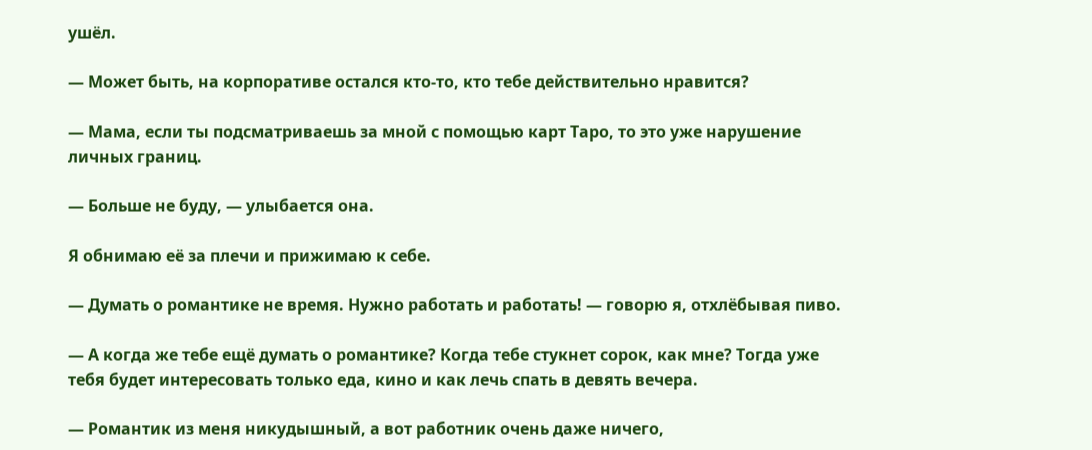ушёл.

— Может быть, на корпоративе остался кто-то, кто тебе действительно нравится?

— Мама, если ты подсматриваешь за мной с помощью карт Таро, то это уже нарушение личных границ.

— Больше не буду, — улыбается она.

Я обнимаю её за плечи и прижимаю к себе.

— Думать о романтике не время. Нужно работать и работать! — говорю я, отхлёбывая пиво.

— А когда же тебе ещё думать о романтике? Когда тебе стукнет сорок, как мне? Тогда уже тебя будет интересовать только еда, кино и как лечь спать в девять вечера.

— Романтик из меня никудышный, а вот работник очень даже ничего,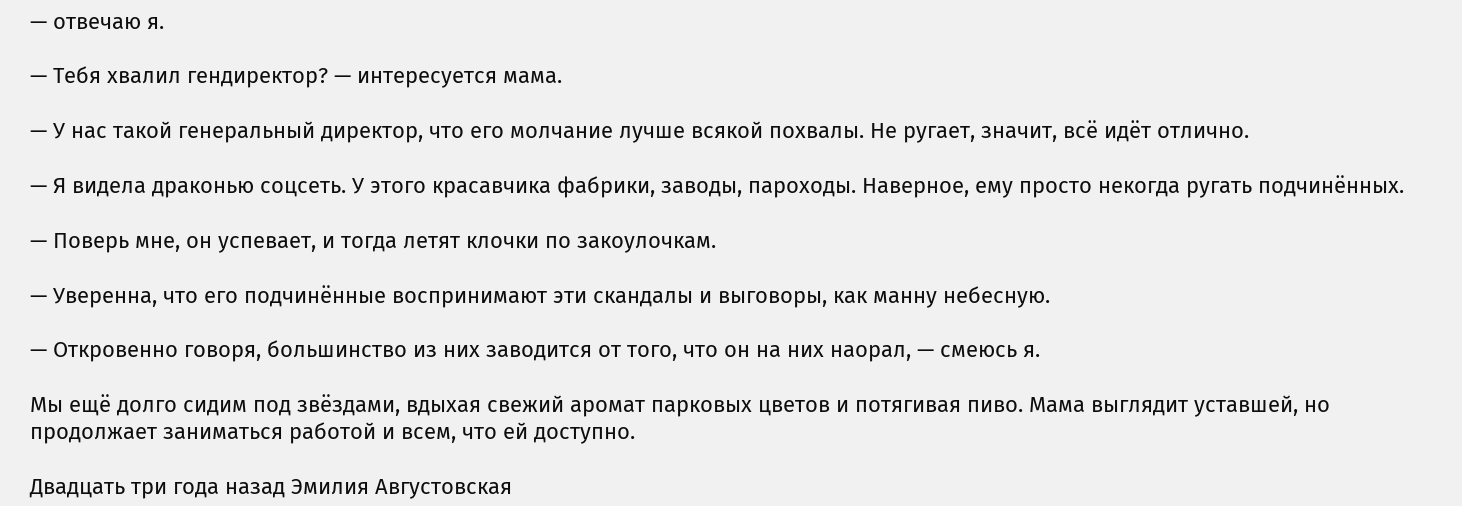— отвечаю я.

— Тебя хвалил гендиректор? — интересуется мама.

— У нас такой генеральный директор, что его молчание лучше всякой похвалы. Не ругает, значит, всё идёт отлично.

— Я видела драконью соцсеть. У этого красавчика фабрики, заводы, пароходы. Наверное, ему просто некогда ругать подчинённых.

— Поверь мне, он успевает, и тогда летят клочки по закоулочкам.

— Уверенна, что его подчинённые воспринимают эти скандалы и выговоры, как манну небесную.

— Откровенно говоря, большинство из них заводится от того, что он на них наорал, — смеюсь я.

Мы ещё долго сидим под звёздами, вдыхая свежий аромат парковых цветов и потягивая пиво. Мама выглядит уставшей, но продолжает заниматься работой и всем, что ей доступно.

Двадцать три года назад Эмилия Августовская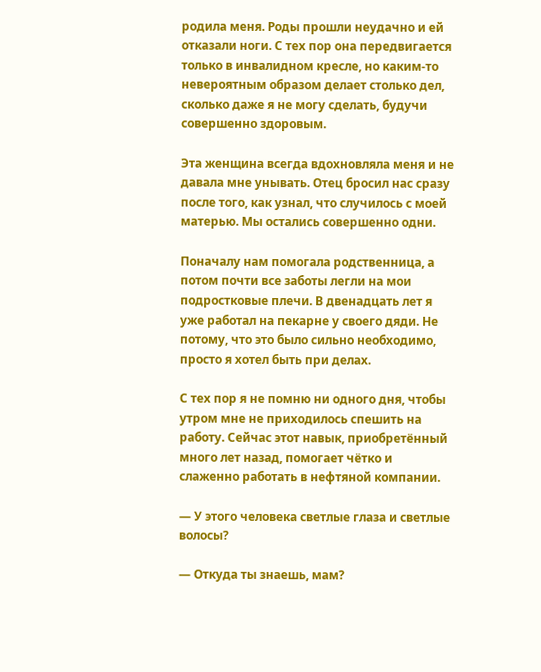родила меня. Роды прошли неудачно и ей отказали ноги. С тех пор она передвигается только в инвалидном кресле, но каким-то невероятным образом делает столько дел, сколько даже я не могу сделать, будучи совершенно здоровым.

Эта женщина всегда вдохновляла меня и не давала мне унывать. Отец бросил нас сразу после того, как узнал, что случилось с моей матерью. Мы остались совершенно одни.

Поначалу нам помогала родственница, а потом почти все заботы легли на мои подростковые плечи. В двенадцать лет я уже работал на пекарне у своего дяди. Не потому, что это было сильно необходимо, просто я хотел быть при делах.

С тех пор я не помню ни одного дня, чтобы утром мне не приходилось спешить на работу. Сейчас этот навык, приобретённый много лет назад, помогает чётко и слаженно работать в нефтяной компании.

— У этого человека светлые глаза и светлые волосы?

— Откуда ты знаешь, мам?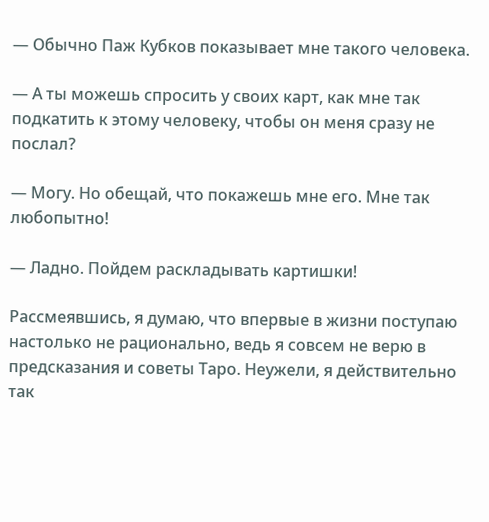— Обычно Паж Кубков показывает мне такого человека.

— А ты можешь спросить у своих карт, как мне так подкатить к этому человеку, чтобы он меня сразу не послал?

— Могу. Но обещай, что покажешь мне его. Мне так любопытно!

— Ладно. Пойдем раскладывать картишки!

Рассмеявшись, я думаю, что впервые в жизни поступаю настолько не рационально, ведь я совсем не верю в предсказания и советы Таро. Неужели, я действительно так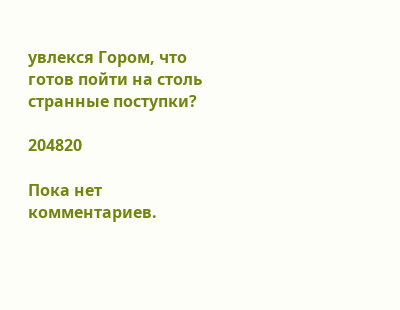увлекся Гором, что готов пойти на столь странные поступки?

204820

Пока нет комментариев.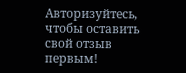Авторизуйтесь, чтобы оставить свой отзыв первым!